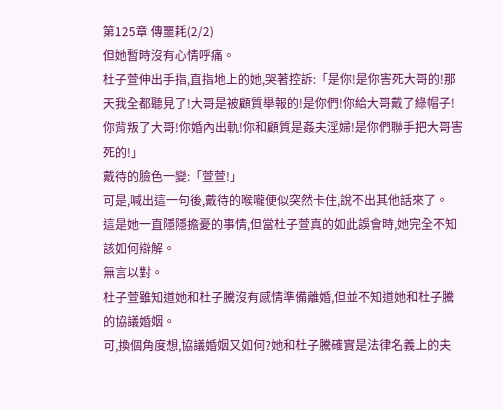第125章 傳噩耗(2/2)
但她暫時沒有心情呼痛。
杜子萱伸出手指,直指地上的她,哭著控訴:「是你!是你害死大哥的!那天我全都聽見了!大哥是被顧質舉報的!是你們!你給大哥戴了綠帽子!你背叛了大哥!你婚內出軌!你和顧質是姦夫淫婦!是你們聯手把大哥害死的!」
戴待的臉色一變:「萱萱!」
可是,喊出這一句後,戴待的喉嚨便似突然卡住,說不出其他話來了。
這是她一直隱隱擔憂的事情,但當杜子萱真的如此誤會時,她完全不知該如何辯解。
無言以對。
杜子萱雖知道她和杜子騰沒有感情準備離婚,但並不知道她和杜子騰的協議婚姻。
可,換個角度想,協議婚姻又如何?她和杜子騰確實是法律名義上的夫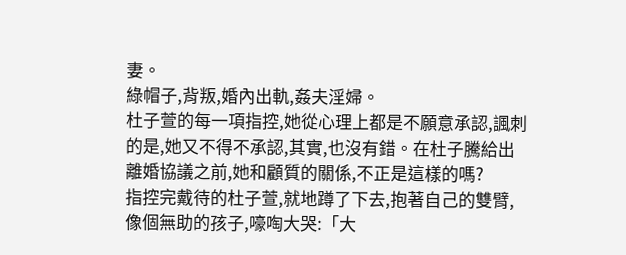妻。
綠帽子,背叛,婚內出軌,姦夫淫婦。
杜子萱的每一項指控,她從心理上都是不願意承認,諷刺的是,她又不得不承認,其實,也沒有錯。在杜子騰給出離婚協議之前,她和顧質的關係,不正是這樣的嗎?
指控完戴待的杜子萱,就地蹲了下去,抱著自己的雙臂,像個無助的孩子,嚎啕大哭:「大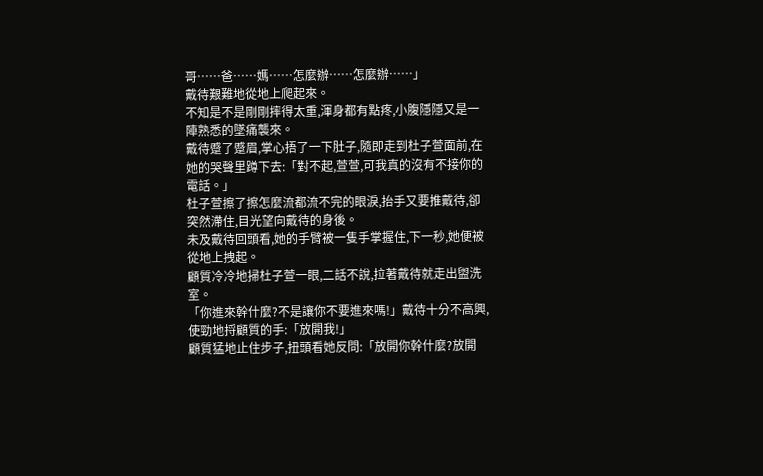哥……爸……媽……怎麼辦……怎麼辦……」
戴待艱難地從地上爬起來。
不知是不是剛剛摔得太重,渾身都有點疼,小腹隱隱又是一陣熟悉的墜痛襲來。
戴待蹙了蹙眉,掌心捂了一下肚子,隨即走到杜子萱面前,在她的哭聲里蹲下去:「對不起,萱萱,可我真的沒有不接你的電話。」
杜子萱擦了擦怎麼流都流不完的眼淚,抬手又要推戴待,卻突然滯住,目光望向戴待的身後。
未及戴待回頭看,她的手臂被一隻手掌握住,下一秒,她便被從地上拽起。
顧質冷冷地掃杜子萱一眼,二話不說,拉著戴待就走出盥洗室。
「你進來幹什麼?不是讓你不要進來嗎!」戴待十分不高興,使勁地捋顧質的手:「放開我!」
顧質猛地止住步子,扭頭看她反問:「放開你幹什麼?放開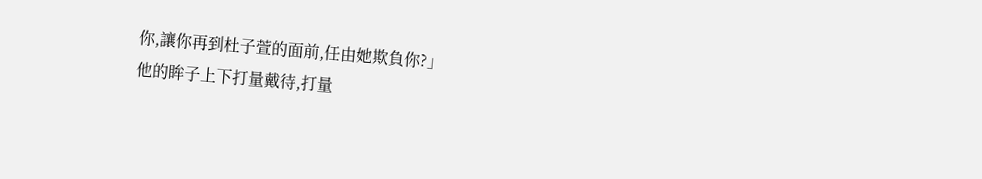你,讓你再到杜子萱的面前,任由她欺負你?」
他的眸子上下打量戴待,打量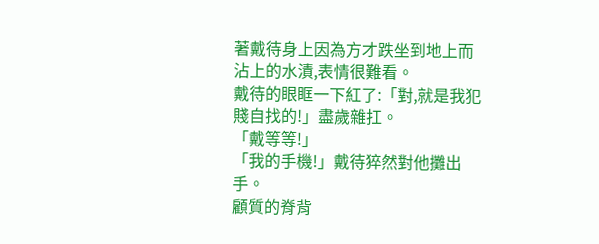著戴待身上因為方才跌坐到地上而沾上的水漬,表情很難看。
戴待的眼眶一下紅了:「對,就是我犯賤自找的!」盡歲雜扛。
「戴等等!」
「我的手機!」戴待猝然對他攤出手。
顧質的脊背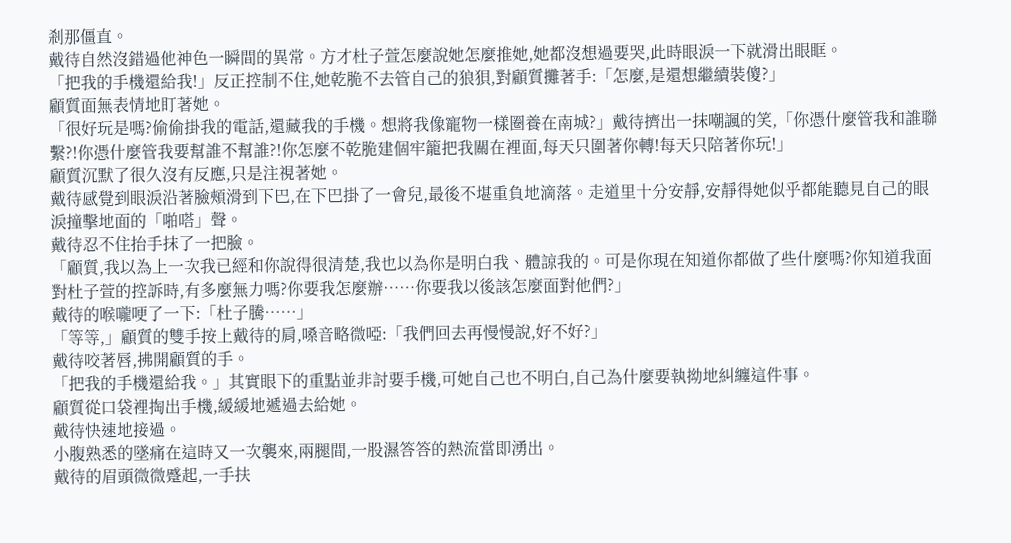剎那僵直。
戴待自然沒錯過他神色一瞬間的異常。方才杜子萱怎麼說她怎麼推她,她都沒想過要哭,此時眼淚一下就滑出眼眶。
「把我的手機還給我!」反正控制不住,她乾脆不去管自己的狼狽,對顧質攤著手:「怎麼,是還想繼續裝傻?」
顧質面無表情地盯著她。
「很好玩是嗎?偷偷掛我的電話,還藏我的手機。想將我像寵物一樣圈養在南城?」戴待擠出一抹嘲諷的笑,「你憑什麼管我和誰聯繫?!你憑什麼管我要幫誰不幫誰?!你怎麼不乾脆建個牢籠把我關在裡面,每天只圍著你轉!每天只陪著你玩!」
顧質沉默了很久沒有反應,只是注視著她。
戴待感覺到眼淚沿著臉頰滑到下巴,在下巴掛了一會兒,最後不堪重負地滴落。走道里十分安靜,安靜得她似乎都能聽見自己的眼淚撞擊地面的「啪嗒」聲。
戴待忍不住抬手抹了一把臉。
「顧質,我以為上一次我已經和你說得很清楚,我也以為你是明白我、體諒我的。可是你現在知道你都做了些什麼嗎?你知道我面對杜子萱的控訴時,有多麼無力嗎?你要我怎麼辦……你要我以後該怎麼面對他們?」
戴待的喉嚨哽了一下:「杜子騰……」
「等等,」顧質的雙手按上戴待的肩,嗓音略微啞:「我們回去再慢慢說,好不好?」
戴待咬著唇,拂開顧質的手。
「把我的手機還給我。」其實眼下的重點並非討要手機,可她自己也不明白,自己為什麼要執拗地糾纏這件事。
顧質從口袋裡掏出手機,緩緩地遞過去給她。
戴待快速地接過。
小腹熟悉的墜痛在這時又一次襲來,兩腿間,一股濕答答的熱流當即湧出。
戴待的眉頭微微蹙起,一手扶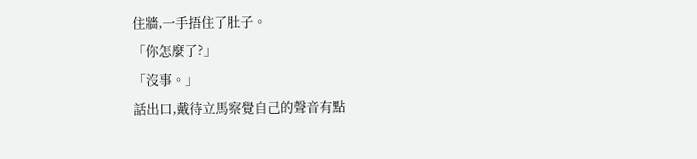住牆,一手捂住了肚子。
「你怎麼了?」
「沒事。」
話出口,戴待立馬察覺自己的聲音有點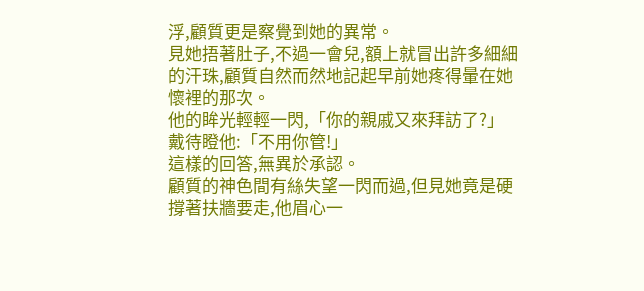浮,顧質更是察覺到她的異常。
見她捂著肚子,不過一會兒,額上就冒出許多細細的汗珠,顧質自然而然地記起早前她疼得暈在她懷裡的那次。
他的眸光輕輕一閃,「你的親戚又來拜訪了?」
戴待瞪他:「不用你管!」
這樣的回答,無異於承認。
顧質的神色間有絲失望一閃而過,但見她竟是硬撐著扶牆要走,他眉心一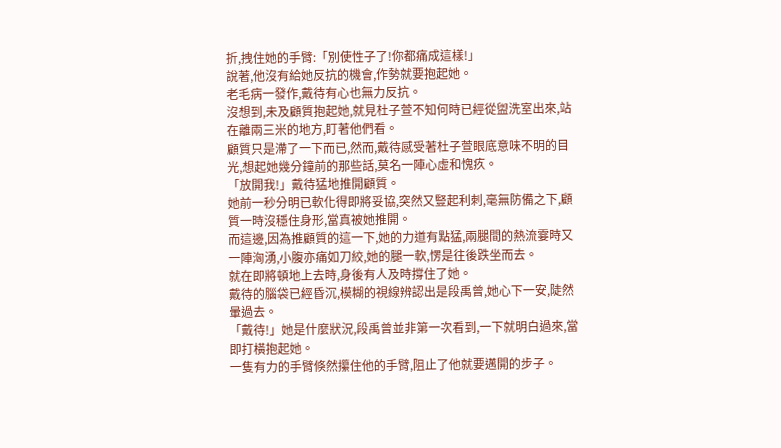折,拽住她的手臂:「別使性子了!你都痛成這樣!」
說著,他沒有給她反抗的機會,作勢就要抱起她。
老毛病一發作,戴待有心也無力反抗。
沒想到,未及顧質抱起她,就見杜子萱不知何時已經從盥洗室出來,站在離兩三米的地方,盯著他們看。
顧質只是滯了一下而已,然而,戴待感受著杜子萱眼底意味不明的目光,想起她幾分鐘前的那些話,莫名一陣心虛和愧疚。
「放開我!」戴待猛地推開顧質。
她前一秒分明已軟化得即將妥協,突然又豎起利刺,毫無防備之下,顧質一時沒穩住身形,當真被她推開。
而這邊,因為推顧質的這一下,她的力道有點猛,兩腿間的熱流霎時又一陣洶湧,小腹亦痛如刀絞,她的腿一軟,愣是往後跌坐而去。
就在即將頓地上去時,身後有人及時撐住了她。
戴待的腦袋已經昏沉,模糊的視線辨認出是段禹曾,她心下一安,陡然暈過去。
「戴待!」她是什麼狀況,段禹曾並非第一次看到,一下就明白過來,當即打橫抱起她。
一隻有力的手臂倏然攥住他的手臂,阻止了他就要邁開的步子。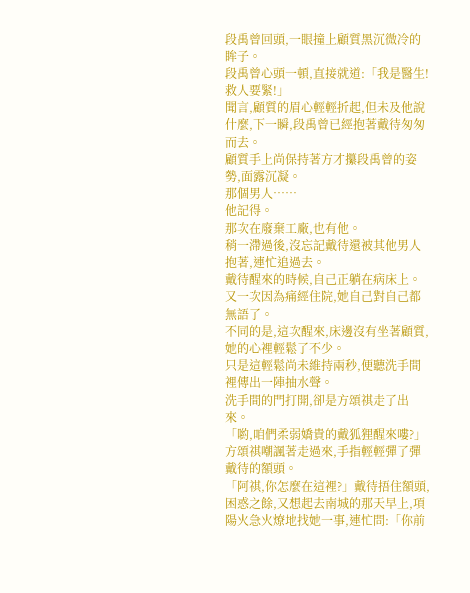段禹曾回頭,一眼撞上顧質黑沉微冷的眸子。
段禹曾心頭一頓,直接就道:「我是醫生!救人要緊!」
聞言,顧質的眉心輕輕折起,但未及他說什麼,下一瞬,段禹曾已經抱著戴待匆匆而去。
顧質手上尚保持著方才攥段禹曾的姿勢,面露沉凝。
那個男人……
他記得。
那次在廢棄工廠,也有他。
稍一滯過後,沒忘記戴待還被其他男人抱著,連忙追過去。
戴待醒來的時候,自己正躺在病床上。
又一次因為痛經住院,她自己對自己都無語了。
不同的是,這次醒來,床邊沒有坐著顧質,她的心裡輕鬆了不少。
只是這輕鬆尚未維持兩秒,便聽洗手間裡傳出一陣抽水聲。
洗手間的門打開,卻是方頌祺走了出來。
「喲,咱們柔弱嬌貴的戴狐狸醒來嘍?」方頌祺嘲諷著走過來,手指輕輕彈了彈戴待的額頭。
「阿祺,你怎麼在這裡?」戴待捂住額頭,困惑之餘,又想起去南城的那天早上,項陽火急火燎地找她一事,連忙問:「你前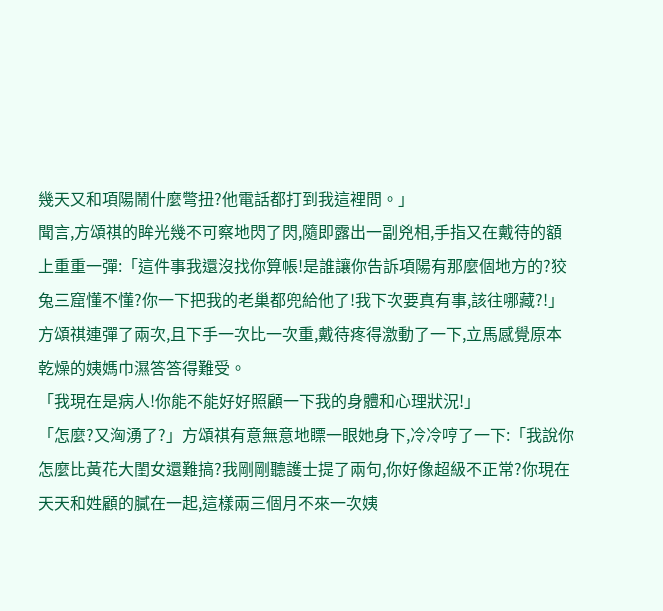幾天又和項陽鬧什麼彆扭?他電話都打到我這裡問。」
聞言,方頌祺的眸光幾不可察地閃了閃,隨即露出一副兇相,手指又在戴待的額上重重一彈:「這件事我還沒找你算帳!是誰讓你告訴項陽有那麼個地方的?狡兔三窟懂不懂?你一下把我的老巢都兜給他了!我下次要真有事,該往哪藏?!」
方頌祺連彈了兩次,且下手一次比一次重,戴待疼得激動了一下,立馬感覺原本乾燥的姨媽巾濕答答得難受。
「我現在是病人!你能不能好好照顧一下我的身體和心理狀況!」
「怎麼?又洶湧了?」方頌祺有意無意地瞟一眼她身下,冷冷哼了一下:「我說你怎麼比黃花大閨女還難搞?我剛剛聽護士提了兩句,你好像超級不正常?你現在天天和姓顧的膩在一起,這樣兩三個月不來一次姨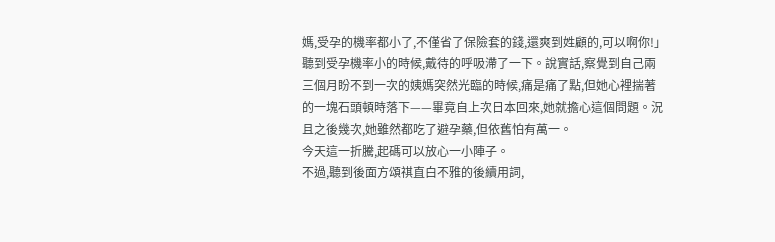媽,受孕的機率都小了,不僅省了保險套的錢,還爽到姓顧的,可以啊你!」
聽到受孕機率小的時候,戴待的呼吸滯了一下。說實話,察覺到自己兩三個月盼不到一次的姨媽突然光臨的時候,痛是痛了點,但她心裡揣著的一塊石頭頓時落下——畢竟自上次日本回來,她就擔心這個問題。況且之後幾次,她雖然都吃了避孕藥,但依舊怕有萬一。
今天這一折騰,起碼可以放心一小陣子。
不過,聽到後面方頌祺直白不雅的後續用詞,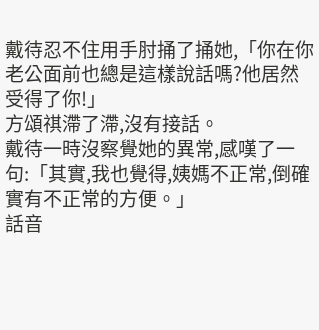戴待忍不住用手肘捅了捅她,「你在你老公面前也總是這樣說話嗎?他居然受得了你!」
方頌祺滯了滯,沒有接話。
戴待一時沒察覺她的異常,感嘆了一句:「其實,我也覺得,姨媽不正常,倒確實有不正常的方便。」
話音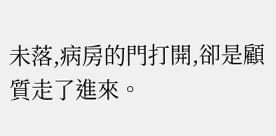未落,病房的門打開,卻是顧質走了進來。